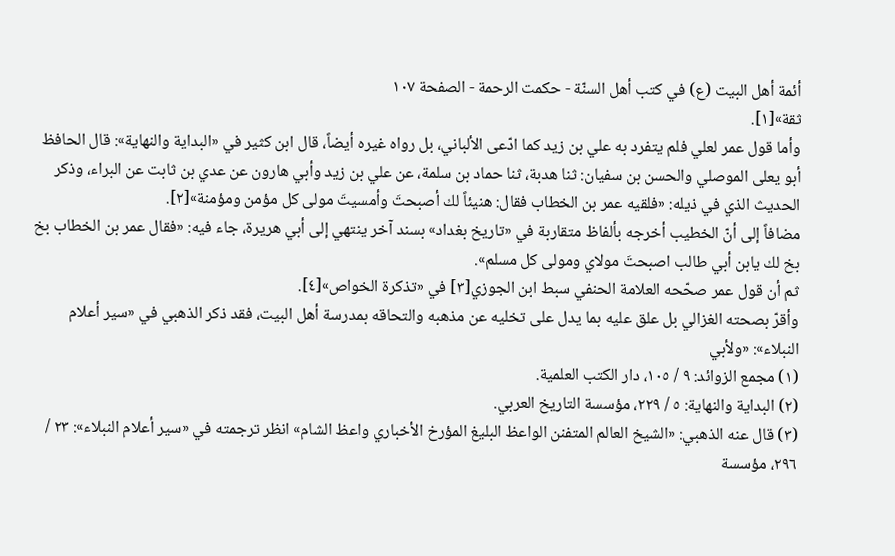أئمة أهل البيت (ع) في كتب أهل السنّة - حكمت الرحمة - الصفحة ١٠٧
ثقة»[١].
وأما قول عمر لعلي فلم يتفرد به علي بن زيد كما ادّعى الألباني، بل رواه غيره أيضاً، قال ابن كثير في «البداية والنهاية»: قال الحافظ أبو يعلى الموصلي والحسن بن سفيان: ثنا هدبة، ثنا حماد بن سلمة، عن علي بن زيد وأبي هارون عن عدي بن ثابت عن البراء، وذكر الحديث الذي في ذيله: «فلقيه عمر بن الخطاب فقال: هنيئاً لك أصبحتَ وأمسيتَ مولى كل مؤمن ومؤمنة»[٢].
مضافاً إلى أنّ الخطيب أخرجه بألفاظ متقاربة في «تاريخ بغداد» بسند آخر ينتهي إلى أبي هريرة، جاء فيه: «فقال عمر بن الخطاب بخ بخ لك يابن أبي طالب اصبحتَ مولاي ومولى كل مسلم».
ثم أن قول عمر صحّحه العلامة الحنفي سبط ابن الجوزي[٣] في «تذكرة الخواص»[٤].
وأقرّ بصحته الغزالي بل علق عليه بما يدل على تخليه عن مذهبه والتحاقه بمدرسة أهل البيت، فقد ذكر الذهبي في «سير أعلام النبلاء»: «ولأبي
(١) مجمع الزوائد: ٩ / ١٠٥، دار الكتب العلمية.
(٢) البداية والنهاية: ٥ / ٢٢٩، مؤسسة التاريخ العربي.
(٣) قال عنه الذهبي: «الشيخ العالم المتفنن الواعظ البليغ المؤرخ الأخباري واعظ الشام» انظر ترجمته في «سير أعلام النبلاء»: ٢٣ / ٢٩٦، مؤسسة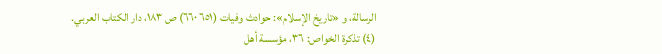الرسالة، و «تاريخ الإسلام»: حوادث وفيات (٦٥١ ٦٦٠) ص ١٨٣، دار الكتاب العربي.
(٤) تذكرة الخواص: ٣٦، مؤسسة أهل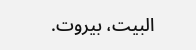البيت، بيروت.